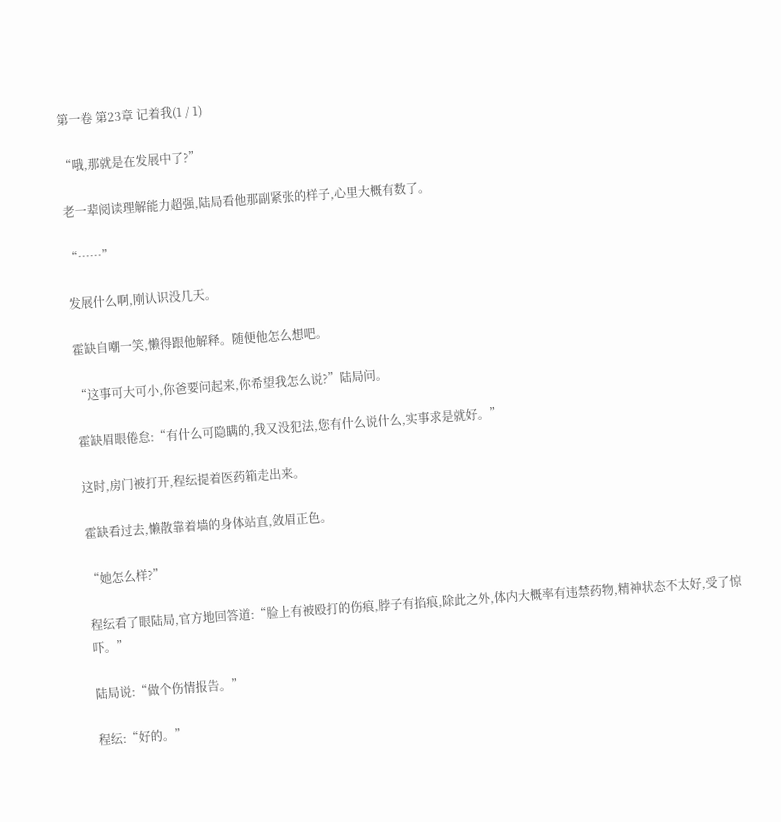第一卷 第23章 记着我(1 / 1)

“哦,那就是在发展中了?”

老一辈阅读理解能力超强,陆局看他那副紧张的样子,心里大概有数了。

“……”

发展什么啊,刚认识没几天。

霍缺自嘲一笑,懒得跟他解释。随便他怎么想吧。

“这事可大可小,你爸要问起来,你希望我怎么说?”陆局问。

霍缺眉眼倦怠:“有什么可隐瞒的,我又没犯法,您有什么说什么,实事求是就好。”

这时,房门被打开,程纭提着医药箱走出来。

霍缺看过去,懒散靠着墙的身体站直,敛眉正色。

“她怎么样?”

程纭看了眼陆局,官方地回答道:“脸上有被殴打的伤痕,脖子有掐痕,除此之外,体内大概率有违禁药物,精神状态不太好,受了惊吓。”

陆局说:“做个伤情报告。”

程纭:“好的。”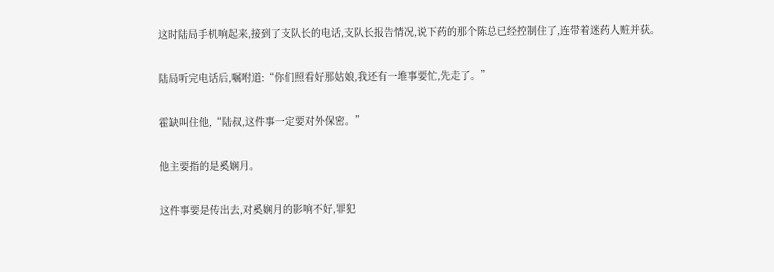这时陆局手机响起来,接到了支队长的电话,支队长报告情况,说下药的那个陈总已经控制住了,连带着迷药人赃并获。

陆局听完电话后,嘱咐道:“你们照看好那姑娘,我还有一堆事要忙,先走了。”

霍缺叫住他,“陆叔,这件事一定要对外保密。”

他主要指的是奚娴月。

这件事要是传出去,对奚娴月的影响不好,罪犯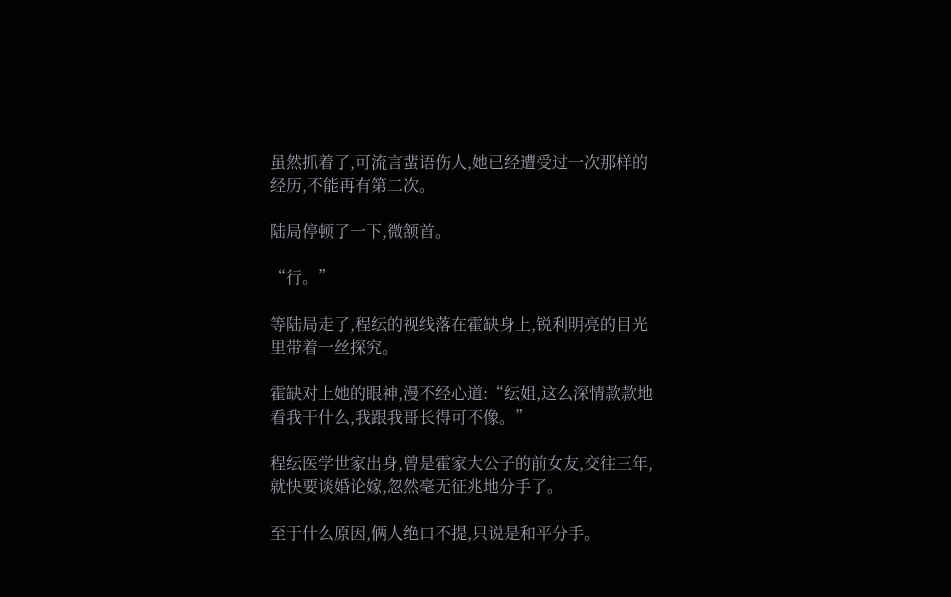虽然抓着了,可流言蜚语伤人,她已经遭受过一次那样的经历,不能再有第二次。

陆局停顿了一下,微颔首。

“行。”

等陆局走了,程纭的视线落在霍缺身上,锐利明亮的目光里带着一丝探究。

霍缺对上她的眼神,漫不经心道:“纭姐,这么深情款款地看我干什么,我跟我哥长得可不像。”

程纭医学世家出身,曾是霍家大公子的前女友,交往三年,就快要谈婚论嫁,忽然毫无征兆地分手了。

至于什么原因,俩人绝口不提,只说是和平分手。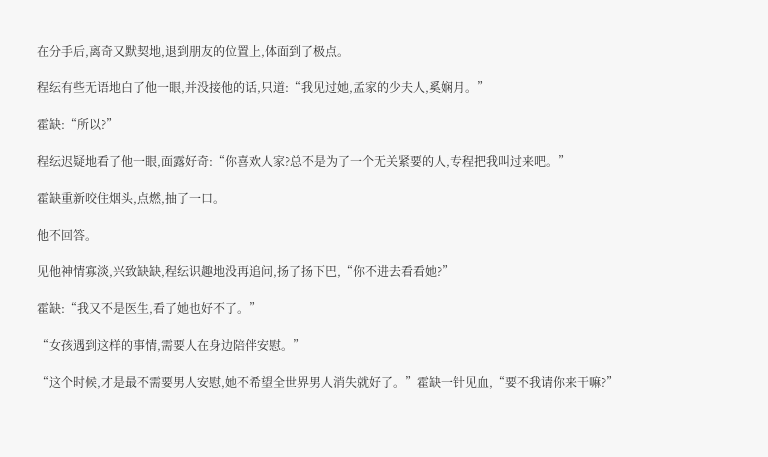在分手后,离奇又默契地,退到朋友的位置上,体面到了极点。

程纭有些无语地白了他一眼,并没接他的话,只道:“我见过她,孟家的少夫人,奚娴月。”

霍缺:“所以?”

程纭迟疑地看了他一眼,面露好奇:“你喜欢人家?总不是为了一个无关紧要的人,专程把我叫过来吧。”

霍缺重新咬住烟头,点燃,抽了一口。

他不回答。

见他神情寡淡,兴致缺缺,程纭识趣地没再追问,扬了扬下巴,“你不进去看看她?”

霍缺:“我又不是医生,看了她也好不了。”

“女孩遇到这样的事情,需要人在身边陪伴安慰。”

“这个时候,才是最不需要男人安慰,她不希望全世界男人消失就好了。”霍缺一针见血,“要不我请你来干嘛?”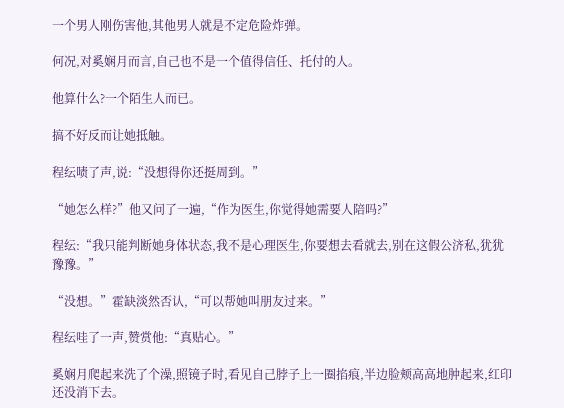一个男人刚伤害他,其他男人就是不定危险炸弹。

何况,对奚娴月而言,自己也不是一个值得信任、托付的人。

他算什么?一个陌生人而已。

搞不好反而让她抵触。

程纭啧了声,说:“没想得你还挺周到。”

“她怎么样?”他又问了一遍,“作为医生,你觉得她需要人陪吗?”

程纭:“我只能判断她身体状态,我不是心理医生,你要想去看就去,别在这假公济私,犹犹豫豫。”

“没想。”霍缺淡然否认,“可以帮她叫朋友过来。”

程纭哇了一声,赞赏他:“真贴心。”

奚娴月爬起来洗了个澡,照镜子时,看见自己脖子上一圈掐痕,半边脸颊高高地肿起来,红印还没消下去。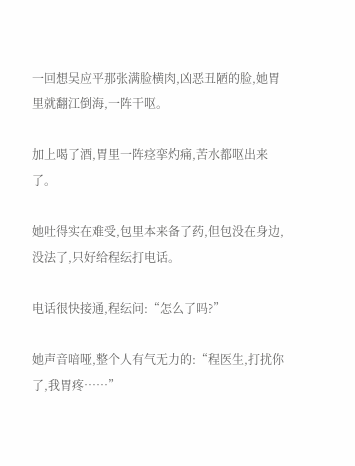一回想吴应平那张满脸横肉,凶恶丑陋的脸,她胃里就翻江倒海,一阵干呕。

加上喝了酒,胃里一阵痉挛灼痛,苦水都呕出来了。

她吐得实在难受,包里本来备了药,但包没在身边,没法了,只好给程纭打电话。

电话很快接通,程纭问:“怎么了吗?”

她声音喑哑,整个人有气无力的:“程医生,打扰你了,我胃疼……”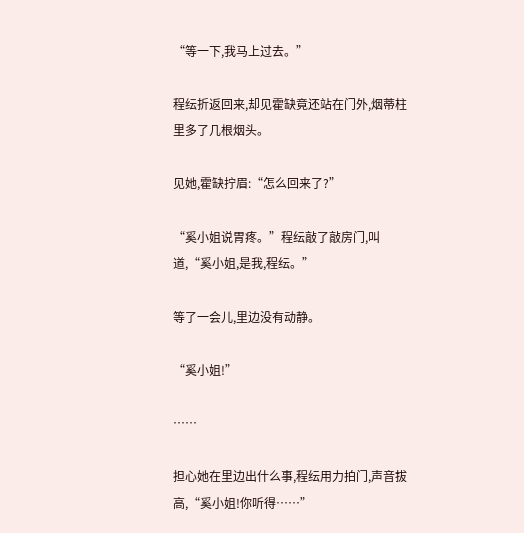“等一下,我马上过去。”

程纭折返回来,却见霍缺竟还站在门外,烟蒂柱里多了几根烟头。

见她,霍缺拧眉:“怎么回来了?”

“奚小姐说胃疼。”程纭敲了敲房门,叫道,“奚小姐,是我,程纭。”

等了一会儿,里边没有动静。

“奚小姐!”

……

担心她在里边出什么事,程纭用力拍门,声音拔高,“奚小姐!你听得……”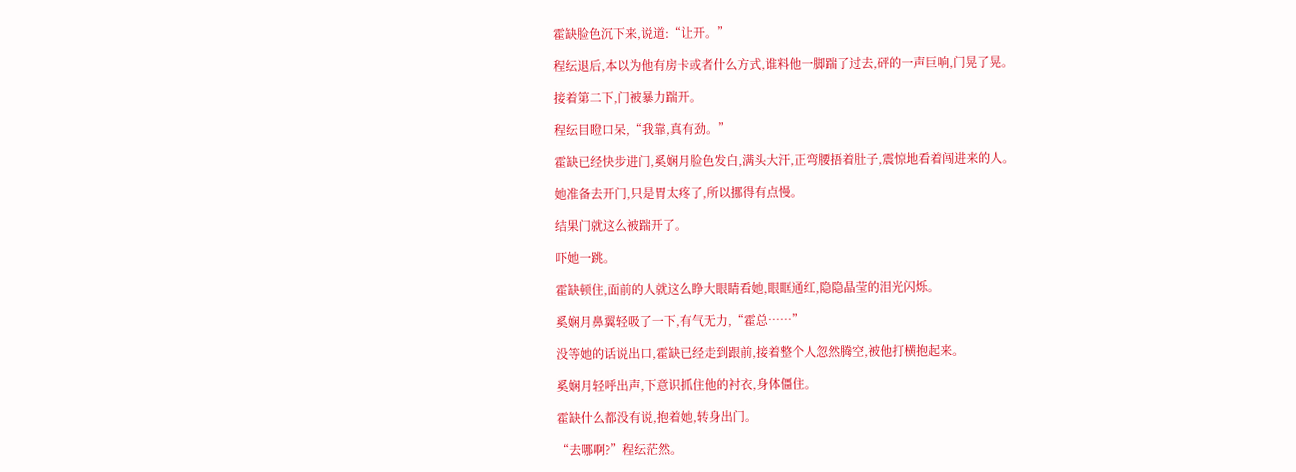霍缺脸色沉下来,说道:“让开。”

程纭退后,本以为他有房卡或者什么方式,谁料他一脚踹了过去,砰的一声巨响,门晃了晃。

接着第二下,门被暴力踹开。

程纭目瞪口呆,“我靠,真有劲。”

霍缺已经快步进门,奚娴月脸色发白,满头大汗,正弯腰捂着肚子,震惊地看着闯进来的人。

她准备去开门,只是胃太疼了,所以挪得有点慢。

结果门就这么被踹开了。

吓她一跳。

霍缺顿住,面前的人就这么睁大眼睛看她,眼眶通红,隐隐晶莹的泪光闪烁。

奚娴月鼻翼轻吸了一下,有气无力,“霍总……”

没等她的话说出口,霍缺已经走到跟前,接着整个人忽然腾空,被他打横抱起来。

奚娴月轻呼出声,下意识抓住他的衬衣,身体僵住。

霍缺什么都没有说,抱着她,转身出门。

“去哪啊?”程纭茫然。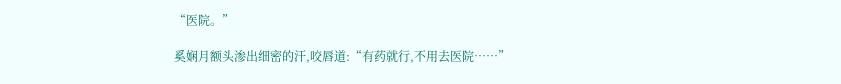“医院。”

奚娴月额头渗出细密的汗,咬唇道:“有药就行,不用去医院……”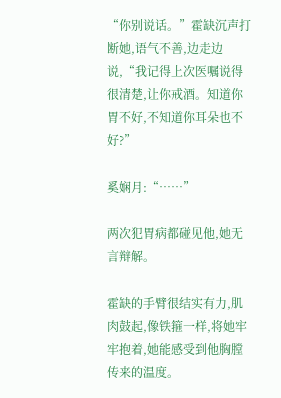“你别说话。”霍缺沉声打断她,语气不善,边走边说,“我记得上次医嘱说得很清楚,让你戒酒。知道你胃不好,不知道你耳朵也不好?”

奚娴月:“……”

两次犯胃病都碰见他,她无言辩解。

霍缺的手臂很结实有力,肌肉鼓起,像铁箍一样,将她牢牢抱着,她能感受到他胸膛传来的温度。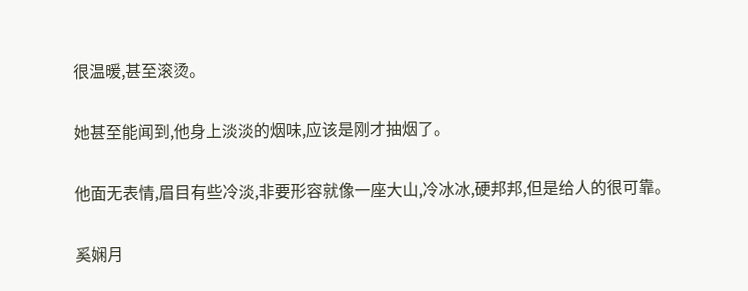很温暖,甚至滚烫。

她甚至能闻到,他身上淡淡的烟味,应该是刚才抽烟了。

他面无表情,眉目有些冷淡,非要形容就像一座大山,冷冰冰,硬邦邦,但是给人的很可靠。

奚娴月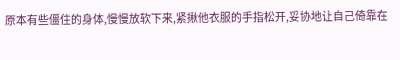原本有些僵住的身体,慢慢放软下来,紧揪他衣服的手指松开,妥协地让自己倚靠在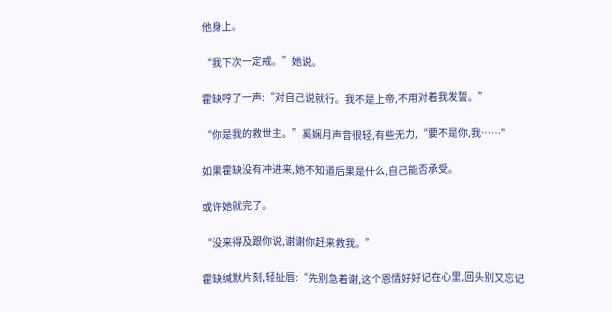他身上。

“我下次一定戒。”她说。

霍缺哼了一声:“对自己说就行。我不是上帝,不用对着我发誓。”

“你是我的救世主。”奚娴月声音很轻,有些无力,“要不是你,我……”

如果霍缺没有冲进来,她不知道后果是什么,自己能否承受。

或许她就完了。

“没来得及跟你说,谢谢你赶来救我。”

霍缺缄默片刻,轻扯唇:“先别急着谢,这个恩情好好记在心里,回头别又忘记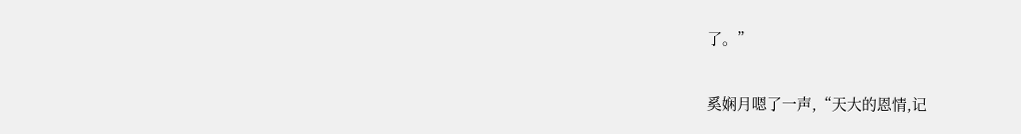了。”

奚娴月嗯了一声,“天大的恩情,记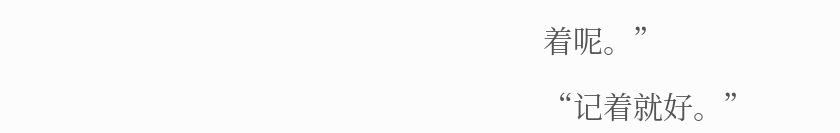着呢。”

“记着就好。”